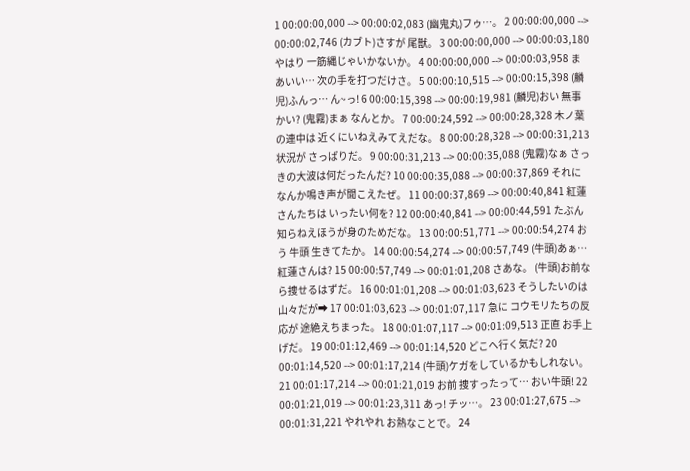1 00:00:00,000 --> 00:00:02,083 (幽鬼丸)フゥ…。 2 00:00:00,000 --> 00:00:02,746 (カブト)さすが 尾獣。 3 00:00:00,000 --> 00:00:03,180 やはり 一筋縄じゃいかないか。 4 00:00:00,000 --> 00:00:03,958 まあいい… 次の手を打つだけさ。 5 00:00:10,515 --> 00:00:15,398 (麟児)ふんっ… ん~っ! 6 00:00:15,398 --> 00:00:19,981 (麟児)おい 無事かい? (鬼霧)まぁ なんとか。 7 00:00:24,592 --> 00:00:28,328 木ノ葉の連中は 近くにいねえみてえだな。 8 00:00:28,328 --> 00:00:31,213 状況が さっぱりだ。 9 00:00:31,213 --> 00:00:35,088 (鬼霧)なぁ さっきの大波は何だったんだ? 10 00:00:35,088 --> 00:00:37,869 それに なんか鳴き声が聞こえたぜ。 11 00:00:37,869 --> 00:00:40,841 紅蓮さんたちは いったい何を? 12 00:00:40,841 --> 00:00:44,591 たぶん 知らねえほうが身のためだな。 13 00:00:51,771 --> 00:00:54,274 おう 牛頭 生きてたか。 14 00:00:54,274 --> 00:00:57,749 (牛頭)あぁ… 紅蓮さんは? 15 00:00:57,749 --> 00:01:01,208 さあな。 (牛頭)お前なら捜せるはずだ。 16 00:01:01,208 --> 00:01:03,623 そうしたいのは山々だが➡ 17 00:01:03,623 --> 00:01:07,117 急に コウモリたちの反応が 途絶えちまった。 18 00:01:07,117 --> 00:01:09,513 正直 お手上げだ。 19 00:01:12,469 --> 00:01:14,520 どこへ行く気だ? 20 00:01:14,520 --> 00:01:17,214 (牛頭)ケガをしているかもしれない。 21 00:01:17,214 --> 00:01:21,019 お前 捜すったって… おい牛頭! 22 00:01:21,019 --> 00:01:23,311 あっ! チッ…。 23 00:01:27,675 --> 00:01:31,221 やれやれ お熱なことで。 24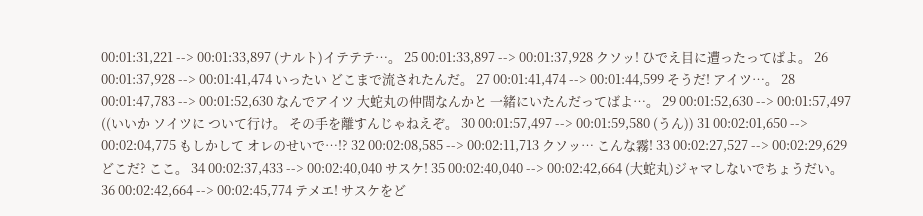00:01:31,221 --> 00:01:33,897 (ナルト)イテテテ…。 25 00:01:33,897 --> 00:01:37,928 クソッ! ひでえ目に遭ったってばよ。 26 00:01:37,928 --> 00:01:41,474 いったい どこまで流されたんだ。 27 00:01:41,474 --> 00:01:44,599 そうだ! アイツ…。 28 00:01:47,783 --> 00:01:52,630 なんでアイツ 大蛇丸の仲間なんかと 一緒にいたんだってばよ…。 29 00:01:52,630 --> 00:01:57,497 ((いいか ソイツに ついて行け。 その手を離すんじゃねえぞ。 30 00:01:57,497 --> 00:01:59,580 (うん)) 31 00:02:01,650 --> 00:02:04,775 もしかして オレのせいで…!? 32 00:02:08,585 --> 00:02:11,713 クソッ… こんな霧! 33 00:02:27,527 --> 00:02:29,629 どこだ? ここ。 34 00:02:37,433 --> 00:02:40,040 サスケ! 35 00:02:40,040 --> 00:02:42,664 (大蛇丸)ジャマしないでちょうだい。 36 00:02:42,664 --> 00:02:45,774 テメエ! サスケをど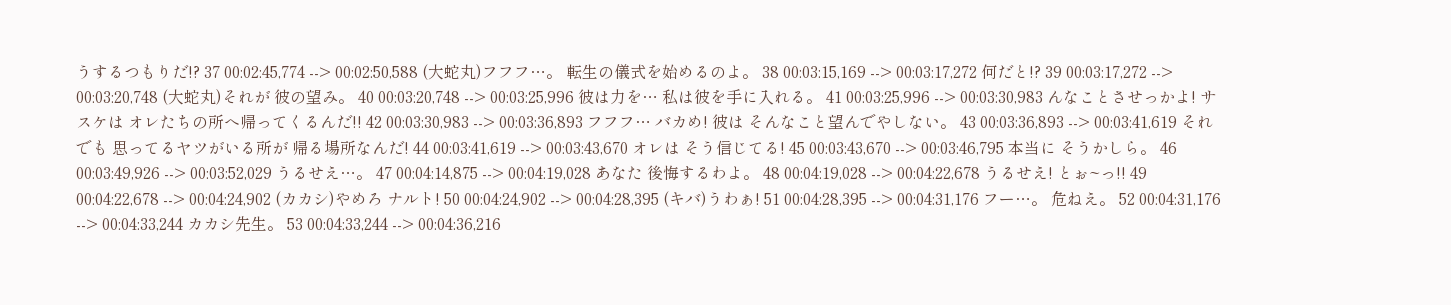うするつもりだ!? 37 00:02:45,774 --> 00:02:50,588 (大蛇丸)フフフ…。 転生の儀式を始めるのよ。 38 00:03:15,169 --> 00:03:17,272 何だと!? 39 00:03:17,272 --> 00:03:20,748 (大蛇丸)それが 彼の望み。 40 00:03:20,748 --> 00:03:25,996 彼は力を… 私は彼を手に入れる。 41 00:03:25,996 --> 00:03:30,983 んなことさせっかよ! サスケは オレたちの所へ帰ってくるんだ!! 42 00:03:30,983 --> 00:03:36,893 フフフ… バカめ! 彼は そんなこと望んでやしない。 43 00:03:36,893 --> 00:03:41,619 それでも 思ってるヤツがいる所が 帰る場所なんだ! 44 00:03:41,619 --> 00:03:43,670 オレは そう信じてる! 45 00:03:43,670 --> 00:03:46,795 本当に そうかしら。 46 00:03:49,926 --> 00:03:52,029 うるせえ…。 47 00:04:14,875 --> 00:04:19,028 あなた 後悔するわよ。 48 00:04:19,028 --> 00:04:22,678 うるせえ! とぉ~っ!! 49 00:04:22,678 --> 00:04:24,902 (カカシ)やめろ ナルト! 50 00:04:24,902 --> 00:04:28,395 (キバ)うわぁ! 51 00:04:28,395 --> 00:04:31,176 フー…。 危ねえ。 52 00:04:31,176 --> 00:04:33,244 カカシ先生。 53 00:04:33,244 --> 00:04:36,216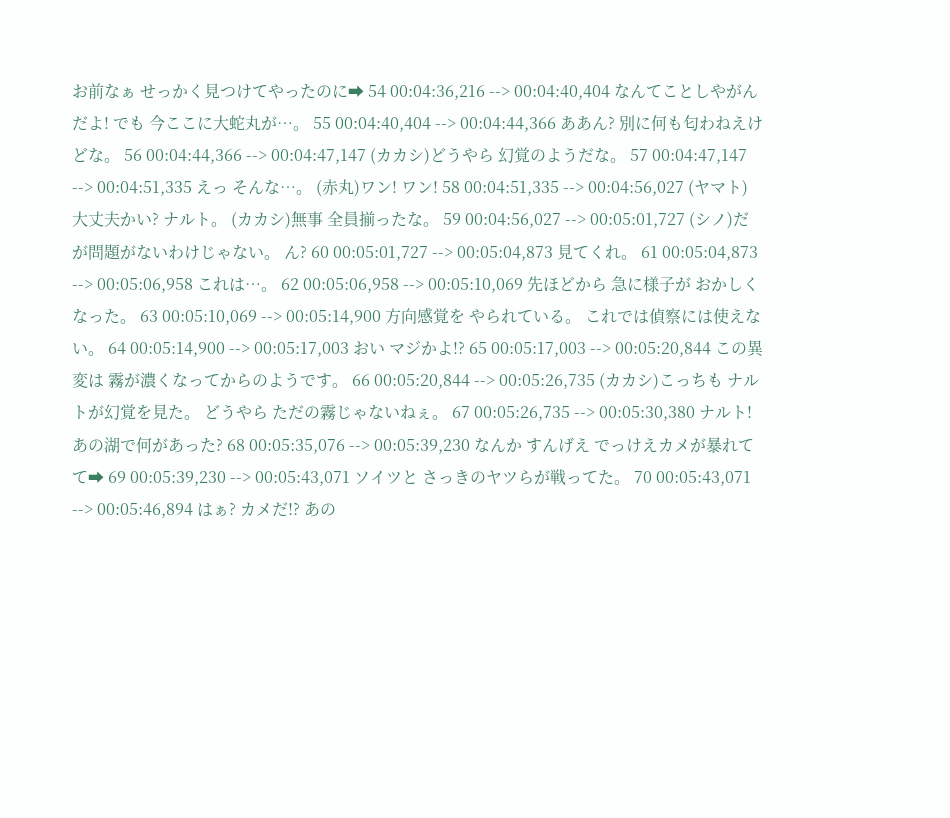お前なぁ せっかく見つけてやったのに➡ 54 00:04:36,216 --> 00:04:40,404 なんてことしやがんだよ! でも 今ここに大蛇丸が…。 55 00:04:40,404 --> 00:04:44,366 ああん? 別に何も匂わねえけどな。 56 00:04:44,366 --> 00:04:47,147 (カカシ)どうやら 幻覚のようだな。 57 00:04:47,147 --> 00:04:51,335 えっ そんな…。 (赤丸)ワン! ワン! 58 00:04:51,335 --> 00:04:56,027 (ヤマト)大丈夫かい? ナルト。 (カカシ)無事 全員揃ったな。 59 00:04:56,027 --> 00:05:01,727 (シノ)だが問題がないわけじゃない。 ん? 60 00:05:01,727 --> 00:05:04,873 見てくれ。 61 00:05:04,873 --> 00:05:06,958 これは…。 62 00:05:06,958 --> 00:05:10,069 先ほどから 急に様子が おかしくなった。 63 00:05:10,069 --> 00:05:14,900 方向感覚を やられている。 これでは偵察には使えない。 64 00:05:14,900 --> 00:05:17,003 おい マジかよ!? 65 00:05:17,003 --> 00:05:20,844 この異変は 霧が濃くなってからのようです。 66 00:05:20,844 --> 00:05:26,735 (カカシ)こっちも ナルトが幻覚を見た。 どうやら ただの霧じゃないねぇ。 67 00:05:26,735 --> 00:05:30,380 ナルト! あの湖で何があった? 68 00:05:35,076 --> 00:05:39,230 なんか すんげえ でっけえカメが暴れてて➡ 69 00:05:39,230 --> 00:05:43,071 ソイツと さっきのヤツらが戦ってた。 70 00:05:43,071 --> 00:05:46,894 はぁ? カメだ!? あの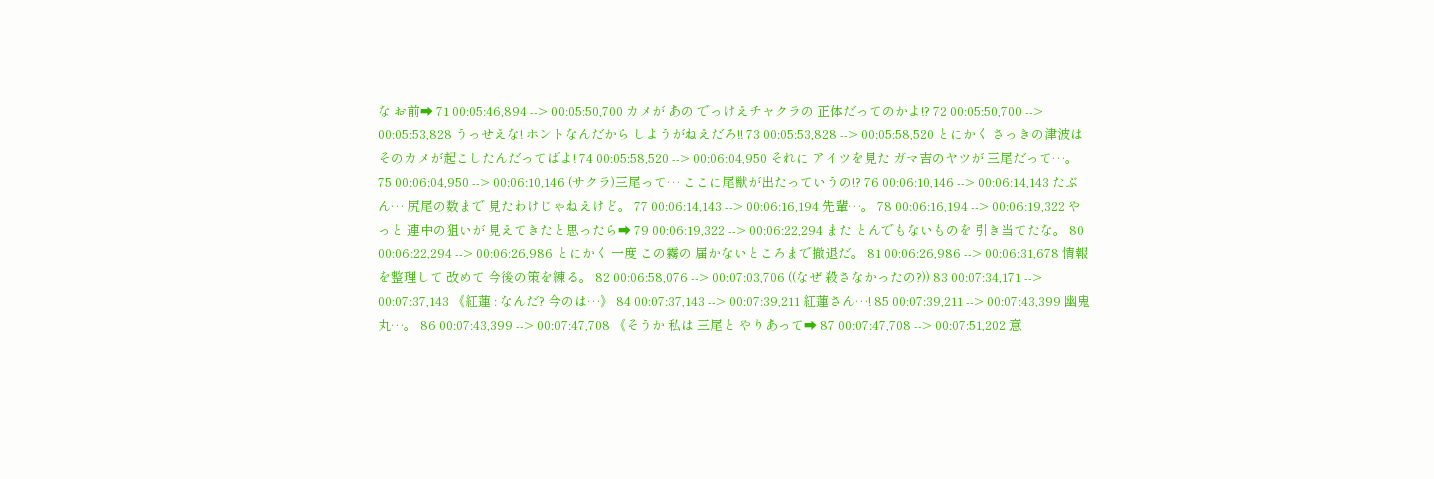な お前➡ 71 00:05:46,894 --> 00:05:50,700 カメが あの でっけえチャクラの 正体だってのかよ!? 72 00:05:50,700 --> 00:05:53,828 うっせえな! ホントなんだから しようがねえだろ!! 73 00:05:53,828 --> 00:05:58,520 とにかく さっきの津波は そのカメが起こしたんだってばよ! 74 00:05:58,520 --> 00:06:04,950 それに アイツを見た ガマ吉のヤツが 三尾だって…。 75 00:06:04,950 --> 00:06:10,146 (サクラ)三尾って… ここに尾獣が出たっていうの!? 76 00:06:10,146 --> 00:06:14,143 たぶん… 尻尾の数まで 見たわけじゃねえけど。 77 00:06:14,143 --> 00:06:16,194 先輩…。 78 00:06:16,194 --> 00:06:19,322 やっと 連中の狙いが 見えてきたと思ったら➡ 79 00:06:19,322 --> 00:06:22,294 また とんでもないものを 引き当てたな。 80 00:06:22,294 --> 00:06:26,986 とにかく 一度 この霧の 届かないところまで撤退だ。 81 00:06:26,986 --> 00:06:31,678 情報を整理して 改めて 今後の策を練る。 82 00:06:58,076 --> 00:07:03,706 ((なぜ 殺さなかったの?)) 83 00:07:34,171 --> 00:07:37,143 《紅蓮 : なんだ? 今のは…》 84 00:07:37,143 --> 00:07:39,211 紅蓮さん…! 85 00:07:39,211 --> 00:07:43,399 幽鬼丸…。 86 00:07:43,399 --> 00:07:47,708 《そうか 私は 三尾と やりあって➡ 87 00:07:47,708 --> 00:07:51,202 意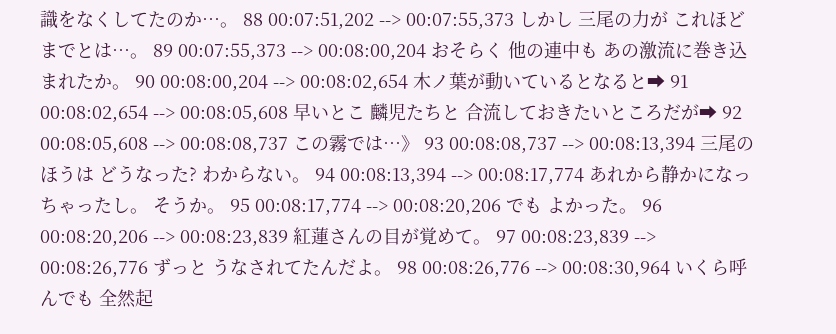識をなくしてたのか…。 88 00:07:51,202 --> 00:07:55,373 しかし 三尾の力が これほどまでとは…。 89 00:07:55,373 --> 00:08:00,204 おそらく 他の連中も あの激流に巻き込まれたか。 90 00:08:00,204 --> 00:08:02,654 木ノ葉が動いているとなると➡ 91 00:08:02,654 --> 00:08:05,608 早いとこ 麟児たちと 合流しておきたいところだが➡ 92 00:08:05,608 --> 00:08:08,737 この霧では…》 93 00:08:08,737 --> 00:08:13,394 三尾のほうは どうなった? わからない。 94 00:08:13,394 --> 00:08:17,774 あれから静かになっちゃったし。 そうか。 95 00:08:17,774 --> 00:08:20,206 でも よかった。 96 00:08:20,206 --> 00:08:23,839 紅蓮さんの目が覚めて。 97 00:08:23,839 --> 00:08:26,776 ずっと うなされてたんだよ。 98 00:08:26,776 --> 00:08:30,964 いくら呼んでも 全然起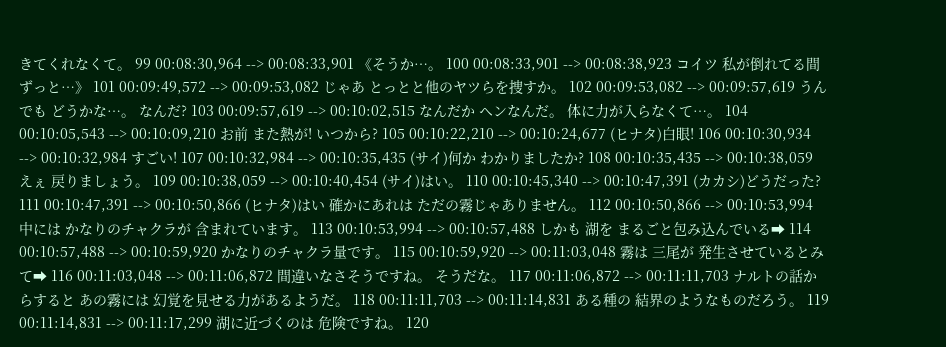きてくれなくて。 99 00:08:30,964 --> 00:08:33,901 《そうか…。 100 00:08:33,901 --> 00:08:38,923 コイツ 私が倒れてる間 ずっと…》 101 00:09:49,572 --> 00:09:53,082 じゃあ とっとと他のヤツらを捜すか。 102 00:09:53,082 --> 00:09:57,619 うん でも どうかな…。 なんだ? 103 00:09:57,619 --> 00:10:02,515 なんだか ヘンなんだ。 体に力が入らなくて…。 104 00:10:05,543 --> 00:10:09,210 お前 また熱が! いつから? 105 00:10:22,210 --> 00:10:24,677 (ヒナタ)白眼! 106 00:10:30,934 --> 00:10:32,984 すごい! 107 00:10:32,984 --> 00:10:35,435 (サイ)何か わかりましたか? 108 00:10:35,435 --> 00:10:38,059 えぇ 戻りましょう。 109 00:10:38,059 --> 00:10:40,454 (サイ)はい。 110 00:10:45,340 --> 00:10:47,391 (カカシ)どうだった? 111 00:10:47,391 --> 00:10:50,866 (ヒナタ)はい 確かにあれは ただの霧じゃありません。 112 00:10:50,866 --> 00:10:53,994 中には かなりのチャクラが 含まれています。 113 00:10:53,994 --> 00:10:57,488 しかも 湖を まるごと包み込んでいる➡ 114 00:10:57,488 --> 00:10:59,920 かなりのチャクラ量です。 115 00:10:59,920 --> 00:11:03,048 霧は 三尾が 発生させているとみて➡ 116 00:11:03,048 --> 00:11:06,872 間違いなさそうですね。 そうだな。 117 00:11:06,872 --> 00:11:11,703 ナルトの話からすると あの霧には 幻覚を見せる力があるようだ。 118 00:11:11,703 --> 00:11:14,831 ある種の 結界のようなものだろう。 119 00:11:14,831 --> 00:11:17,299 湖に近づくのは 危険ですね。 120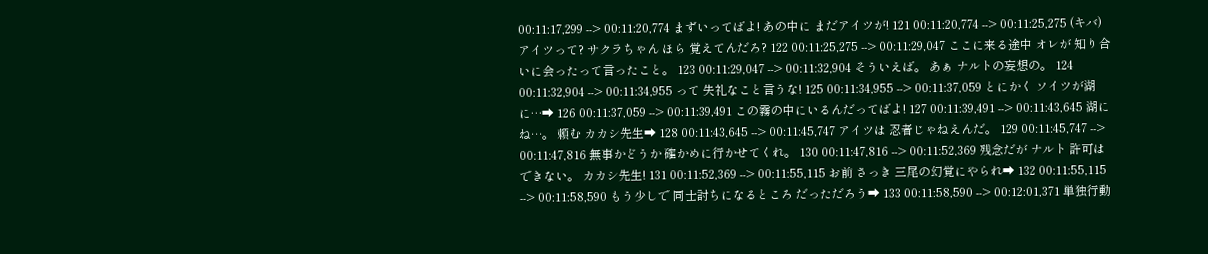00:11:17,299 --> 00:11:20,774 まずいってばよ! あの中に まだアイツが! 121 00:11:20,774 --> 00:11:25,275 (キバ)アイツって? サクラちゃん ほら 覚えてんだろ? 122 00:11:25,275 --> 00:11:29,047 ここに来る途中 オレが 知り合いに会ったって言ったこと。 123 00:11:29,047 --> 00:11:32,904 そういえば。 あぁ ナルトの妄想の。 124 00:11:32,904 --> 00:11:34,955 って 失礼なこと言うな! 125 00:11:34,955 --> 00:11:37,059 とにかく ソイツが湖に…➡ 126 00:11:37,059 --> 00:11:39,491 この霧の中にいるんだってばよ! 127 00:11:39,491 --> 00:11:43,645 湖にね…。 頼む カカシ先生➡ 128 00:11:43,645 --> 00:11:45,747 アイツは 忍者じゃねえんだ。 129 00:11:45,747 --> 00:11:47,816 無事かどうか 確かめに行かせてくれ。 130 00:11:47,816 --> 00:11:52,369 残念だが ナルト 許可はできない。 カカシ先生! 131 00:11:52,369 --> 00:11:55,115 お前 さっき 三尾の幻覚にやられ➡ 132 00:11:55,115 --> 00:11:58,590 もう少しで 同士討ちになるところ だっただろう➡ 133 00:11:58,590 --> 00:12:01,371 単独行動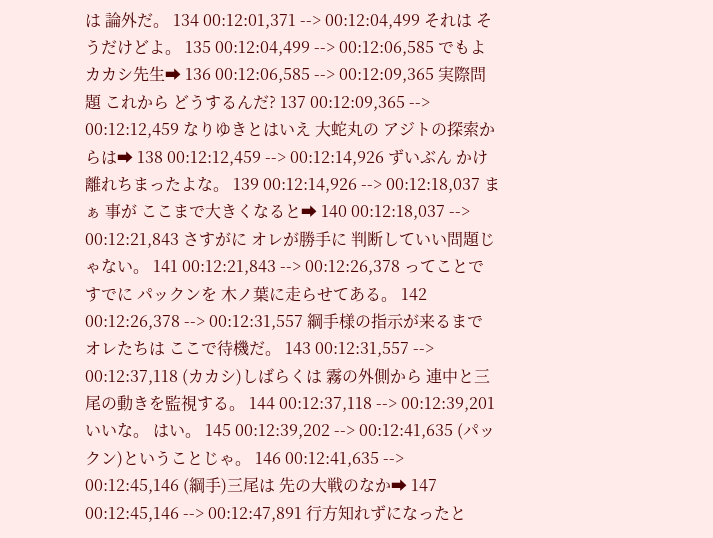は 論外だ。 134 00:12:01,371 --> 00:12:04,499 それは そうだけどよ。 135 00:12:04,499 --> 00:12:06,585 でもよ カカシ先生➡ 136 00:12:06,585 --> 00:12:09,365 実際問題 これから どうするんだ? 137 00:12:09,365 --> 00:12:12,459 なりゆきとはいえ 大蛇丸の アジトの探索からは➡ 138 00:12:12,459 --> 00:12:14,926 ずいぶん かけ離れちまったよな。 139 00:12:14,926 --> 00:12:18,037 まぁ 事が ここまで大きくなると➡ 140 00:12:18,037 --> 00:12:21,843 さすがに オレが勝手に 判断していい問題じゃない。 141 00:12:21,843 --> 00:12:26,378 ってことで すでに パックンを 木ノ葉に走らせてある。 142 00:12:26,378 --> 00:12:31,557 綱手様の指示が来るまで オレたちは ここで待機だ。 143 00:12:31,557 --> 00:12:37,118 (カカシ)しばらくは 霧の外側から 連中と三尾の動きを監視する。 144 00:12:37,118 --> 00:12:39,201 いいな。 はい。 145 00:12:39,202 --> 00:12:41,635 (パックン)ということじゃ。 146 00:12:41,635 --> 00:12:45,146 (綱手)三尾は 先の大戦のなか➡ 147 00:12:45,146 --> 00:12:47,891 行方知れずになったと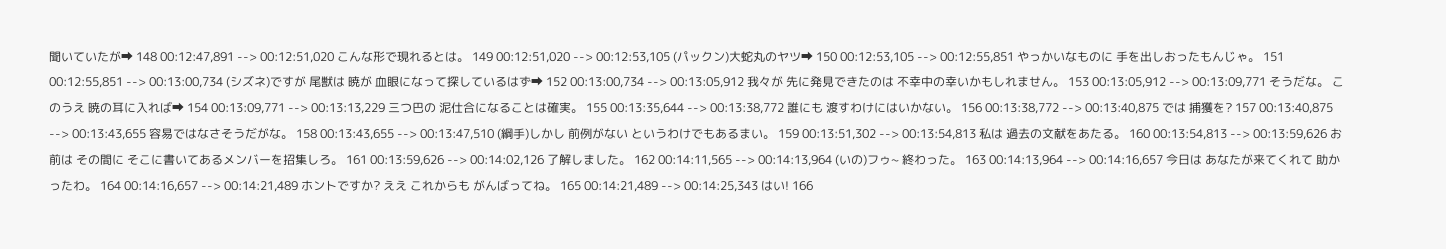聞いていたが➡ 148 00:12:47,891 --> 00:12:51,020 こんな形で現れるとは。 149 00:12:51,020 --> 00:12:53,105 (パックン)大蛇丸のヤツ➡ 150 00:12:53,105 --> 00:12:55,851 やっかいなものに 手を出しおったもんじゃ。 151 00:12:55,851 --> 00:13:00,734 (シズネ)ですが 尾獣は 暁が 血眼になって探しているはず➡ 152 00:13:00,734 --> 00:13:05,912 我々が 先に発見できたのは 不幸中の幸いかもしれません。 153 00:13:05,912 --> 00:13:09,771 そうだな。 このうえ 暁の耳に入れば➡ 154 00:13:09,771 --> 00:13:13,229 三つ巴の 泥仕合になることは確実。 155 00:13:35,644 --> 00:13:38,772 誰にも 渡すわけにはいかない。 156 00:13:38,772 --> 00:13:40,875 では 捕獲を? 157 00:13:40,875 --> 00:13:43,655 容易ではなさそうだがな。 158 00:13:43,655 --> 00:13:47,510 (綱手)しかし 前例がない というわけでもあるまい。 159 00:13:51,302 --> 00:13:54,813 私は 過去の文献をあたる。 160 00:13:54,813 --> 00:13:59,626 お前は その間に そこに書いてあるメンバーを招集しろ。 161 00:13:59,626 --> 00:14:02,126 了解しました。 162 00:14:11,565 --> 00:14:13,964 (いの)フゥ~ 終わった。 163 00:14:13,964 --> 00:14:16,657 今日は あなたが来てくれて 助かったわ。 164 00:14:16,657 --> 00:14:21,489 ホントですか? ええ これからも がんばってね。 165 00:14:21,489 --> 00:14:25,343 はい! 166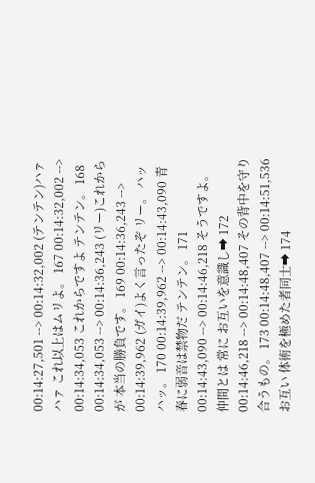00:14:27,501 --> 00:14:32,002 (テンテン)ハァ ハァ これ以上はムリよ。 167 00:14:32,002 --> 00:14:34,053 これからですよ テンテン。 168 00:14:34,053 --> 00:14:36,243 (リー)これからが 本当の勝負です。 169 00:14:36,243 --> 00:14:39,962 (ガイ)よく言ったぞ リー。 ハッハッ。 170 00:14:39,962 --> 00:14:43,090 青春に弱音は禁物だ テンテン。 171 00:14:43,090 --> 00:14:46,218 そうですよ。 仲間とは 常に お互いを意識し➡ 172 00:14:46,218 --> 00:14:48,407 その背中を守り合うもの。 173 00:14:48,407 --> 00:14:51,536 お互い 体術を極めた者同士➡ 174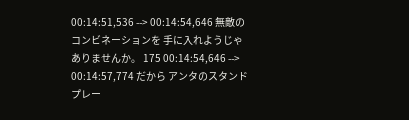00:14:51,536 --> 00:14:54,646 無敵のコンビネーションを 手に入れようじゃありませんか。 175 00:14:54,646 --> 00:14:57,774 だから アンタのスタンドプレー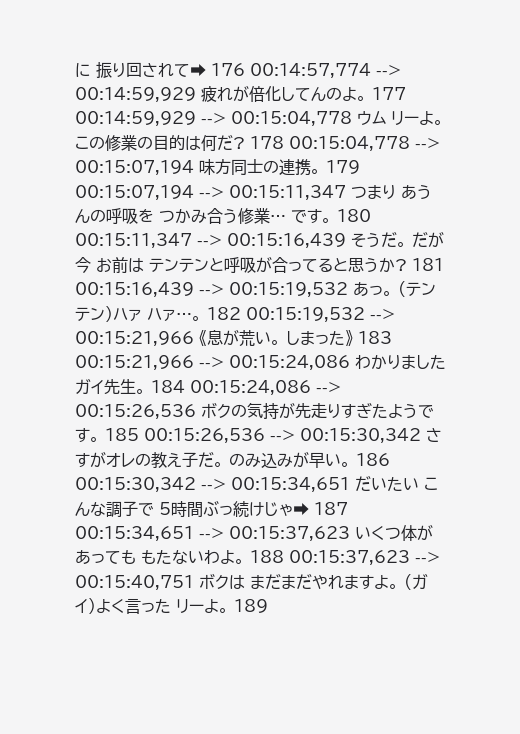に 振り回されて➡ 176 00:14:57,774 --> 00:14:59,929 疲れが倍化してんのよ。 177 00:14:59,929 --> 00:15:04,778 ウム リーよ。 この修業の目的は何だ? 178 00:15:04,778 --> 00:15:07,194 味方同士の連携。 179 00:15:07,194 --> 00:15:11,347 つまり あうんの呼吸を つかみ合う修業… です。 180 00:15:11,347 --> 00:15:16,439 そうだ。 だが 今 お前は テンテンと呼吸が合ってると思うか? 181 00:15:16,439 --> 00:15:19,532 あっ。 (テンテン)ハァ ハァ…。 182 00:15:19,532 --> 00:15:21,966 《息が荒い。 しまった》 183 00:15:21,966 --> 00:15:24,086 わかりました ガイ先生。 184 00:15:24,086 --> 00:15:26,536 ボクの気持が先走りすぎたようです。 185 00:15:26,536 --> 00:15:30,342 さすがオレの教え子だ。 のみ込みが早い。 186 00:15:30,342 --> 00:15:34,651 だいたい こんな調子で 5時間ぶっ続けじゃ➡ 187 00:15:34,651 --> 00:15:37,623 いくつ体があっても もたないわよ。 188 00:15:37,623 --> 00:15:40,751 ボクは まだまだやれますよ。 (ガイ)よく言った リーよ。 189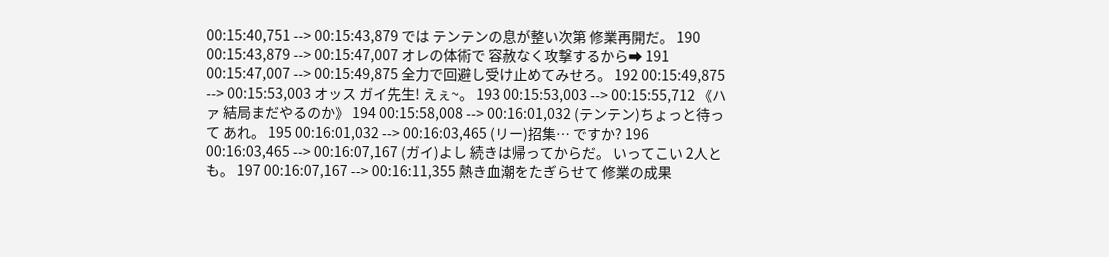00:15:40,751 --> 00:15:43,879 では テンテンの息が整い次第 修業再開だ。 190 00:15:43,879 --> 00:15:47,007 オレの体術で 容赦なく攻撃するから➡ 191 00:15:47,007 --> 00:15:49,875 全力で回避し受け止めてみせろ。 192 00:15:49,875 --> 00:15:53,003 オッス ガイ先生! えぇ~。 193 00:15:53,003 --> 00:15:55,712 《ハァ 結局まだやるのか》 194 00:15:58,008 --> 00:16:01,032 (テンテン)ちょっと待って あれ。 195 00:16:01,032 --> 00:16:03,465 (リー)招集… ですか? 196 00:16:03,465 --> 00:16:07,167 (ガイ)よし 続きは帰ってからだ。 いってこい 2人とも。 197 00:16:07,167 --> 00:16:11,355 熱き血潮をたぎらせて 修業の成果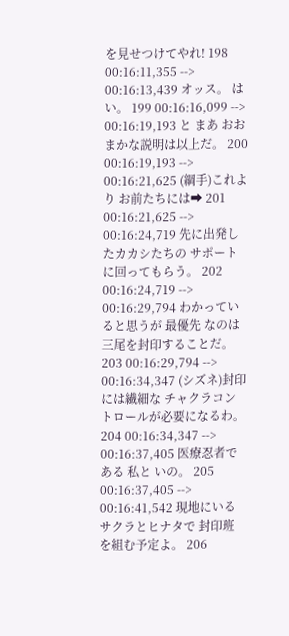を見せつけてやれ! 198 00:16:11,355 --> 00:16:13,439 オッス。 はい。 199 00:16:16,099 --> 00:16:19,193 と まあ おおまかな説明は以上だ。 200 00:16:19,193 --> 00:16:21,625 (綱手)これより お前たちには➡ 201 00:16:21,625 --> 00:16:24,719 先に出発したカカシたちの サポートに回ってもらう。 202 00:16:24,719 --> 00:16:29,794 わかっていると思うが 最優先 なのは三尾を封印することだ。 203 00:16:29,794 --> 00:16:34,347 (シズネ)封印には繊細な チャクラコントロールが必要になるわ。 204 00:16:34,347 --> 00:16:37,405 医療忍者である 私と いの。 205 00:16:37,405 --> 00:16:41,542 現地にいるサクラとヒナタで 封印班を組む予定よ。 206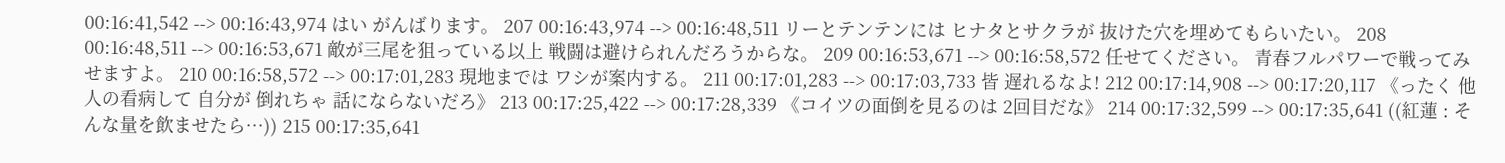00:16:41,542 --> 00:16:43,974 はい がんばります。 207 00:16:43,974 --> 00:16:48,511 リーとテンテンには ヒナタとサクラが 抜けた穴を埋めてもらいたい。 208 00:16:48,511 --> 00:16:53,671 敵が三尾を狙っている以上 戦闘は避けられんだろうからな。 209 00:16:53,671 --> 00:16:58,572 任せてください。 青春フルパワーで戦ってみせますよ。 210 00:16:58,572 --> 00:17:01,283 現地までは ワシが案内する。 211 00:17:01,283 --> 00:17:03,733 皆 遅れるなよ! 212 00:17:14,908 --> 00:17:20,117 《ったく 他人の看病して 自分が 倒れちゃ 話にならないだろ》 213 00:17:25,422 --> 00:17:28,339 《コイツの面倒を見るのは 2回目だな》 214 00:17:32,599 --> 00:17:35,641 ((紅蓮 : そんな量を飲ませたら…)) 215 00:17:35,641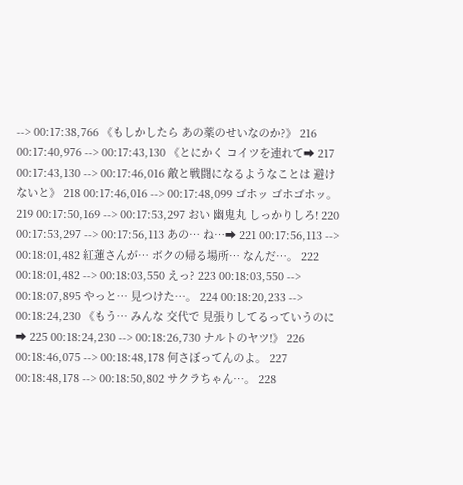--> 00:17:38,766 《もしかしたら あの薬のせいなのか?》 216 00:17:40,976 --> 00:17:43,130 《とにかく コイツを連れて➡ 217 00:17:43,130 --> 00:17:46,016 敵と戦闘になるようなことは 避けないと》 218 00:17:46,016 --> 00:17:48,099 ゴホッ ゴホゴホッ。 219 00:17:50,169 --> 00:17:53,297 おい 幽鬼丸 しっかりしろ! 220 00:17:53,297 --> 00:17:56,113 あの… ね…➡ 221 00:17:56,113 --> 00:18:01,482 紅蓮さんが… ボクの帰る場所… なんだ…。 222 00:18:01,482 --> 00:18:03,550 えっ? 223 00:18:03,550 --> 00:18:07,895 やっと… 見つけた…。 224 00:18:20,233 --> 00:18:24,230 《もう… みんな 交代で 見張りしてるっていうのに➡ 225 00:18:24,230 --> 00:18:26,730 ナルトのヤツ!》 226 00:18:46,075 --> 00:18:48,178 何さぼってんのよ。 227 00:18:48,178 --> 00:18:50,802 サクラちゃん…。 228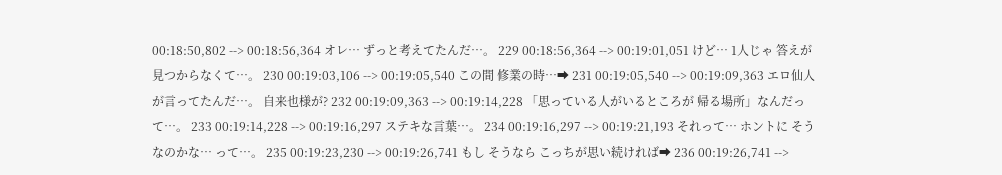00:18:50,802 --> 00:18:56,364 オレ… ずっと考えてたんだ…。 229 00:18:56,364 --> 00:19:01,051 けど… 1人じゃ 答えが見つからなくて…。 230 00:19:03,106 --> 00:19:05,540 この間 修業の時…➡ 231 00:19:05,540 --> 00:19:09,363 エロ仙人が言ってたんだ…。 自来也様が? 232 00:19:09,363 --> 00:19:14,228 「思っている人がいるところが 帰る場所」なんだって…。 233 00:19:14,228 --> 00:19:16,297 ステキな言葉…。 234 00:19:16,297 --> 00:19:21,193 それって… ホントに そうなのかな… って…。 235 00:19:23,230 --> 00:19:26,741 もし そうなら こっちが思い続ければ➡ 236 00:19:26,741 -->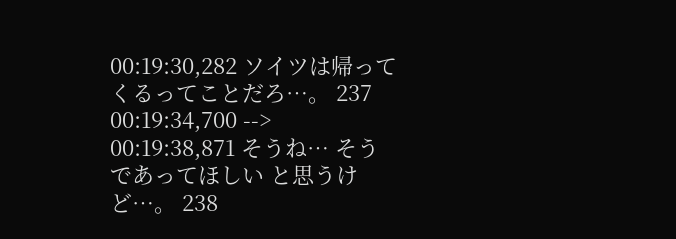00:19:30,282 ソイツは帰ってくるってことだろ…。 237 00:19:34,700 --> 00:19:38,871 そうね… そうであってほしい と思うけど…。 238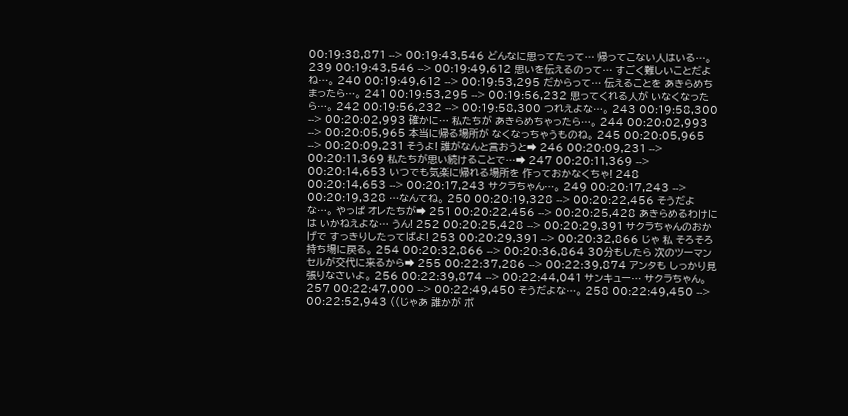00:19:38,871 --> 00:19:43,546 どんなに思ってたって… 帰ってこない人はいる…。 239 00:19:43,546 --> 00:19:49,612 思いを伝えるのって… すごく難しいことだよね…。 240 00:19:49,612 --> 00:19:53,295 だからって… 伝えることを あきらめちまったら…。 241 00:19:53,295 --> 00:19:56,232 思ってくれる人が いなくなったら…。 242 00:19:56,232 --> 00:19:58,300 つれえよな…。 243 00:19:58,300 --> 00:20:02,993 確かに… 私たちが あきらめちゃったら…。 244 00:20:02,993 --> 00:20:05,965 本当に帰る場所が なくなっちゃうものね。 245 00:20:05,965 --> 00:20:09,231 そうよ! 誰がなんと言おうと➡ 246 00:20:09,231 --> 00:20:11,369 私たちが思い続けることで…➡ 247 00:20:11,369 --> 00:20:14,653 いつでも気楽に帰れる場所を 作っておかなくちゃ! 248 00:20:14,653 --> 00:20:17,243 サクラちゃん…。 249 00:20:17,243 --> 00:20:19,328 …なんてね。 250 00:20:19,328 --> 00:20:22,456 そうだよな…。 やっぱ オレたちが➡ 251 00:20:22,456 --> 00:20:25,428 あきらめるわけには いかねえよな… うん! 252 00:20:25,428 --> 00:20:29,391 サクラちゃんのおかげで すっきりしたってばよ! 253 00:20:29,391 --> 00:20:32,866 じゃ 私 そろそろ持ち場に戻る。 254 00:20:32,866 --> 00:20:36,864 30分もしたら 次のツーマンセルが交代に来るから➡ 255 00:22:37,286 --> 00:22:39,874 アンタも しっかり見張りなさいよ。 256 00:22:39,874 --> 00:22:44,041 サンキュー… サクラちゃん。 257 00:22:47,000 --> 00:22:49,450 そうだよな…。 258 00:22:49,450 --> 00:22:52,943 ((じゃあ 誰かが ボ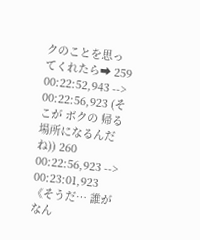クのことを思ってくれたら➡ 259 00:22:52,943 --> 00:22:56,923 (そこが ボクの 帰る場所になるんだね)) 260 00:22:56,923 --> 00:23:01,923 《そうだ… 誰が なん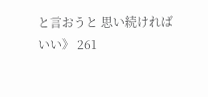と言おうと 思い続ければいい》 261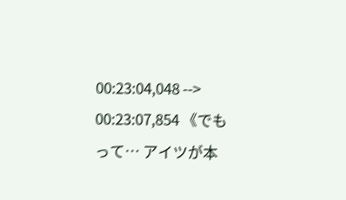00:23:04,048 --> 00:23:07,854 《でもって… アイツが本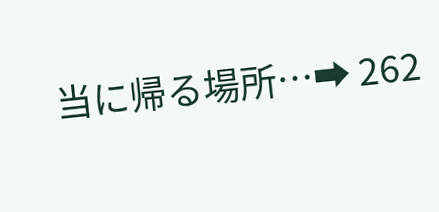当に帰る場所…➡ 262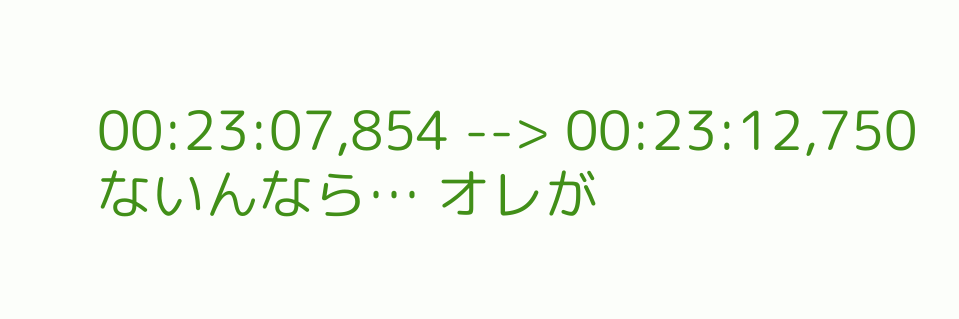00:23:07,854 --> 00:23:12,750 ないんなら… オレが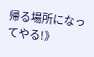帰る場所になってやる!》